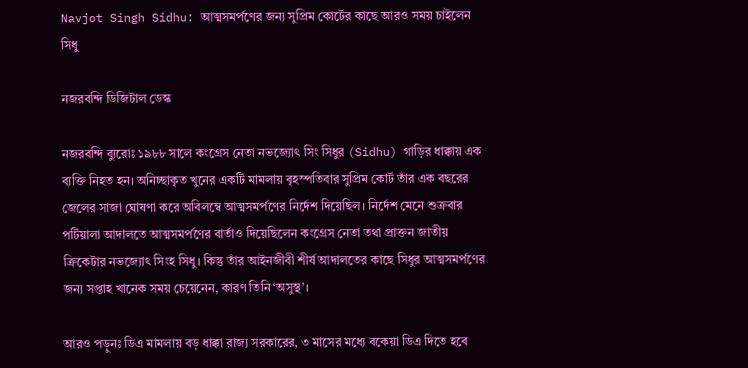Navjot Singh Sidhu: আত্মসমর্পণের জন্য সুপ্রিম কোর্টের কাছে আরও সময় চাইলেন সিধু

নজরবন্দি ডিজিটাল ডেস্ক

নজরবন্দি ব্যুরোঃ ১৯৮৮ সালে কংগ্রেস নেতা নভজ্যোৎ সিং সিধুর (Sidhu) গাড়ির ধাক্কায় এক ব্যক্তি নিহত হন। অনিচ্ছাকৃত খুনের একটি মামলায় বৃহস্পতিবার সুপ্রিম কোর্ট তাঁর এক বছরের জেলের সাজা ঘোষণা করে অবিলম্বে আত্মসমর্পণের নির্দেশ দিয়েছিল। নির্দেশ মেনে শুক্রবার পটিয়ালা আদালতে আত্মসমর্পণের বার্তাও দিয়েছিলেন কংগ্রেস নেতা তথা প্রাক্তন জাতীয় ক্রিকেটার নভজ্যোৎ সিংহ সিধু। কিন্তু তাঁর আইনজীবী শীর্ষ আদালতের কাছে সিধুর আত্মসমর্পণের জন্য সপ্তাহ খানেক সময় চেয়েনেন, কারণ তিনি ‘অসুস্থ’।

আরও পড়ুনঃ ডিএ মামলায় বড় ধাক্কা রাজ্য সরকারের, ৩ মাসের মধ্যে বকেয়া ডিএ দিতে হবে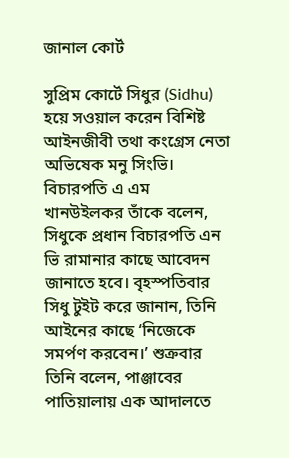জানাল কোর্ট

সুপ্রিম কোর্টে সিধুর (Sidhu) হয়ে সওয়াল করেন বিশিষ্ট আইনজীবী তথা কংগ্রেস নেতা অভিষেক মনু সিংভি। বিচারপতি এ এম খানউইলকর তাঁকে বলেন, সিধুকে প্রধান বিচারপতি এন ভি রামানার কাছে আবেদন জানাতে হবে। বৃহস্পতিবার সিধু টুইট করে জানান, তিনি আইনের কাছে ‘নিজেকে সমর্পণ করবেন।’ শুক্রবার তিনি বলেন, পাঞ্জাবের পাতিয়ালায় এক আদালতে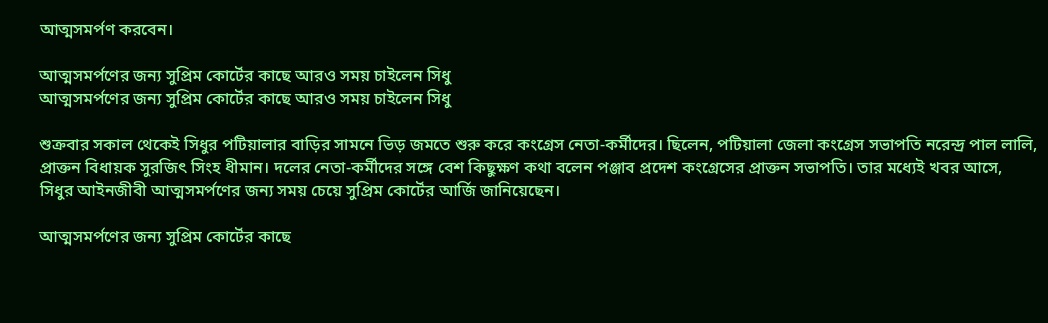আত্মসমর্পণ করবেন।

আত্মসমর্পণের জন্য সুপ্রিম কোর্টের কাছে আরও সময় চাইলেন সিধু
আত্মসমর্পণের জন্য সুপ্রিম কোর্টের কাছে আরও সময় চাইলেন সিধু

শুক্রবার সকাল থেকেই সিধুর পটিয়ালার বাড়ির সামনে ভিড় জমতে শুরু করে কংগ্রেস নেতা-কর্মীদের। ছিলেন, পটিয়ালা জেলা কংগ্রেস সভাপতি নরেন্দ্র পাল লালি, প্রাক্তন বিধায়ক সুরজিৎ সিংহ ধীমান। দলের নেতা-কর্মীদের সঙ্গে বেশ কিছুক্ষণ কথা বলেন পঞ্জাব প্রদেশ কংগ্রেসের প্রাক্তন সভাপতি। তার মধ্যেই খবর আসে, সিধুর আইনজীবী আত্মসমর্পণের জন্য সময় চেয়ে সুপ্রিম কোর্টের আর্জি জানিয়েছেন।

আত্মসমর্পণের জন্য সুপ্রিম কোর্টের কাছে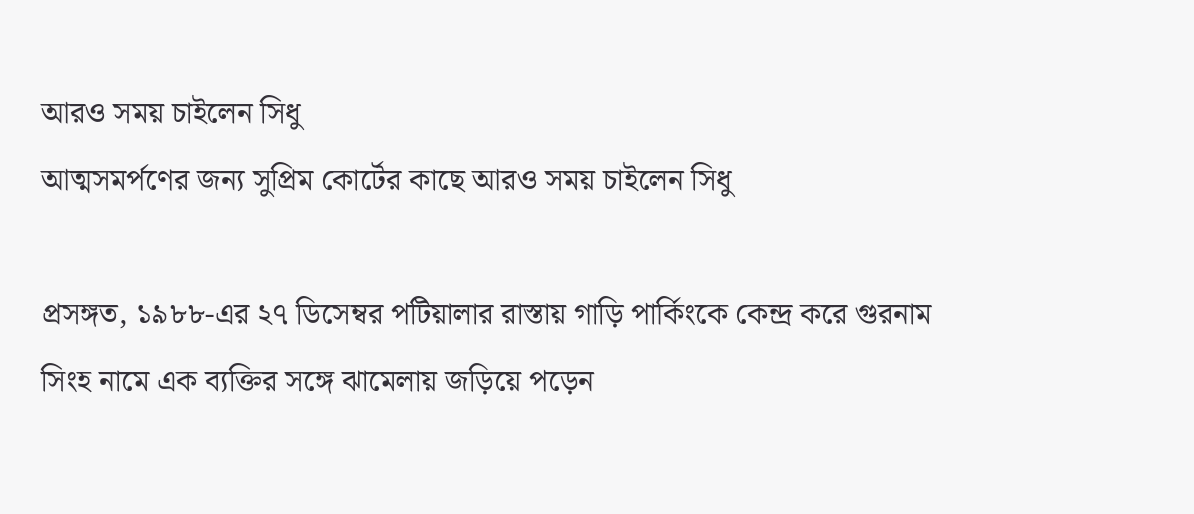আরও সময় চাইলেন সিধু
আত্মসমর্পণের জন্য সুপ্রিম কোর্টের কাছে আরও সময় চাইলেন সিধু

প্রসঙ্গত, ১৯৮৮-এর ২৭ ডিসেম্বর পটিয়ালার রাস্তায় গাড়ি পার্কিংকে কেন্দ্র করে গুরনাম সিংহ নামে এক ব্যক্তির সঙ্গে ঝামেলায় জড়িয়ে পড়েন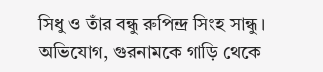সিধু ও তাঁর বন্ধু রুপিন্দ্র সিংহ সান্ধু। অভিযোগ, গুরনামকে গাড়ি থেকে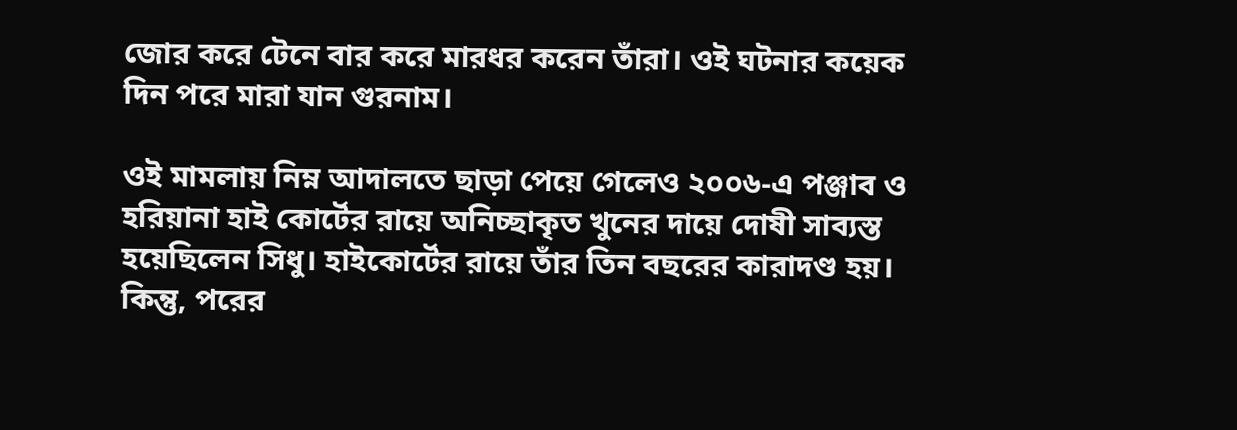জোর করে টেনে বার করে মারধর করেন তাঁরা। ওই ঘটনার কয়েক দিন পরে মারা যান গুরনাম।

ওই মামলায় নিম্ন আদালতে ছাড়া পেয়ে গেলেও ২০০৬-এ পঞ্জাব ও হরিয়ানা হাই কোর্টের রায়ে অনিচ্ছাকৃত খুনের দায়ে দোষী সাব্যস্ত হয়েছিলেন সিধু। হাইকোর্টের রায়ে তাঁর তিন বছরের কারাদণ্ড হয়। কিন্তু, পরের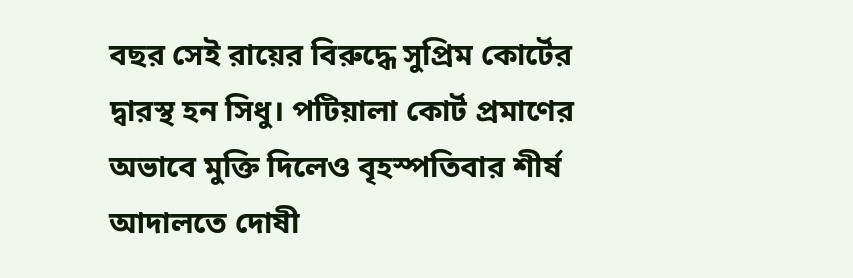বছর সেই রায়ের বিরুদ্ধে সুপ্রিম কোর্টের দ্বারস্থ হন সিধু। পটিয়ালা কোর্ট প্রমাণের অভাবে মুক্তি দিলেও বৃহস্পতিবার শীর্ষ আদালতে দোষী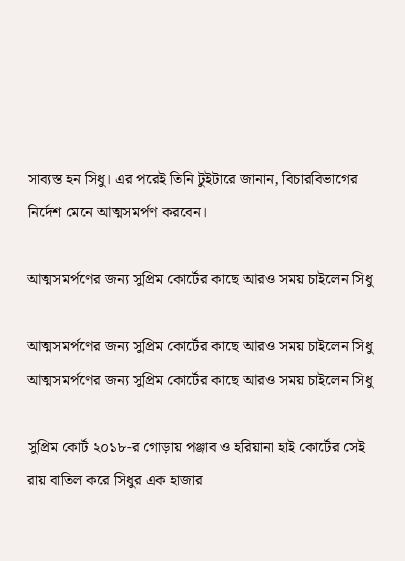সাব্যস্ত হন সিধু। এর পরেই তিনি টুইটারে জানান, বিচারবিভাগের নির্দেশ মেনে আত্মসমর্পণ করবেন।

আত্মসমর্পণের জন্য সুপ্রিম কোর্টের কাছে আরও সময় চাইলেন সিধু

আত্মসমর্পণের জন্য সুপ্রিম কোর্টের কাছে আরও সময় চাইলেন সিধু
আত্মসমর্পণের জন্য সুপ্রিম কোর্টের কাছে আরও সময় চাইলেন সিধু

সুপ্রিম কোর্ট ২০১৮-র গোড়ায় পঞ্জাব ও হরিয়ানা হাই কোর্টের সেই রায় বাতিল করে সিধুর এক হাজার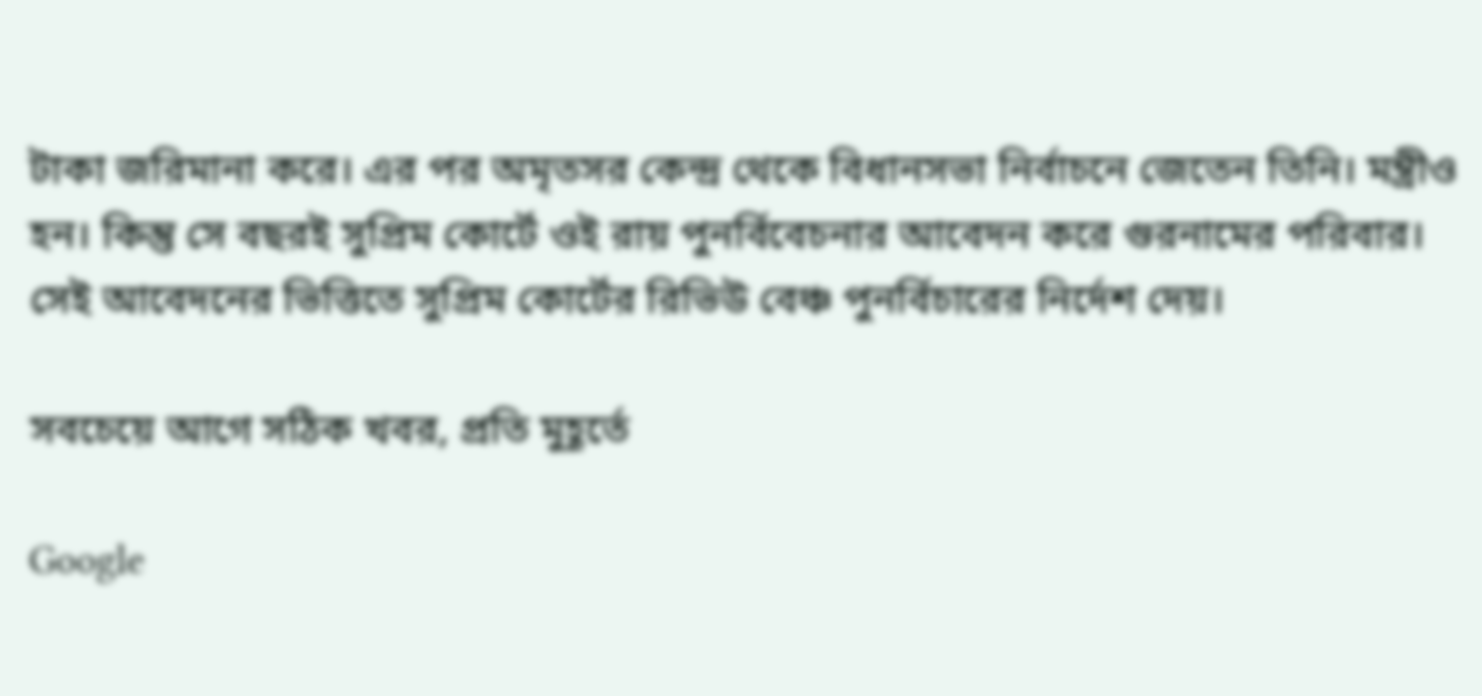টাকা জরিমানা করে। এর পর অমৃতসর কেন্দ্র থেকে বিধানসভা নির্বাচনে জেতেন তিনি। মন্ত্রীও হন। কিন্তু সে বছরই সুপ্রিম কোর্টে ওই রায় পুনর্বিবেচনার আবেদন করে গুরনামের পরিবার। সেই আবেদনের ভিত্তিতে সুপ্রিম কোর্টের রিভিউ বেঞ্চ পুনর্বিচারের নির্দেশ দেয়।

সবচেয়ে আগে সঠিক খবর, প্রতি মুহূর্তে

Google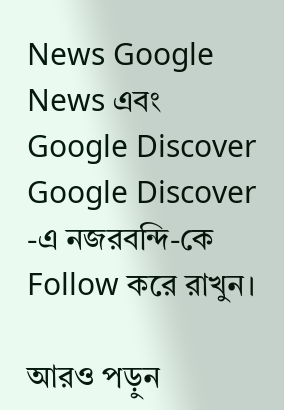News Google News এবং Google Discover Google Discover -এ নজরবন্দি-কে Follow করে রাখুন।

আরও পড়ুন